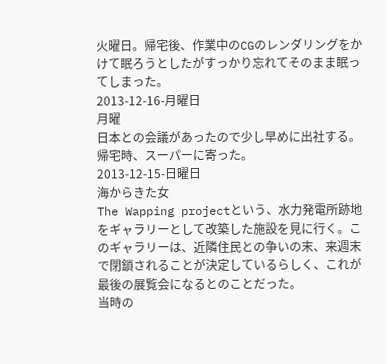火曜日。帰宅後、作業中のCGのレンダリングをかけて眠ろうとしたがすっかり忘れてそのまま眠ってしまった。
2013-12-16-月曜日
月曜
日本との会議があったので少し早めに出社する。帰宅時、スーパーに寄った。
2013-12-15-日曜日
海からきた女
The Wapping projectという、水力発電所跡地をギャラリーとして改築した施設を見に行く。このギャラリーは、近隣住民との争いの末、来週末で閉鎖されることが決定しているらしく、これが最後の展覧会になるとのことだった。
当時の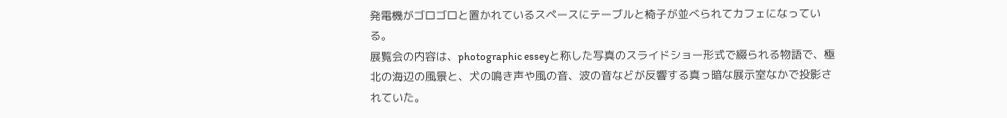発電機がゴロゴロと置かれているスペースにテーブルと椅子が並べられてカフェになっている。
展覧会の内容は、photographic esseyと称した写真のスライドショー形式で綴られる物語で、極北の海辺の風景と、犬の鳴き声や風の音、波の音などが反響する真っ暗な展示室なかで投影されていた。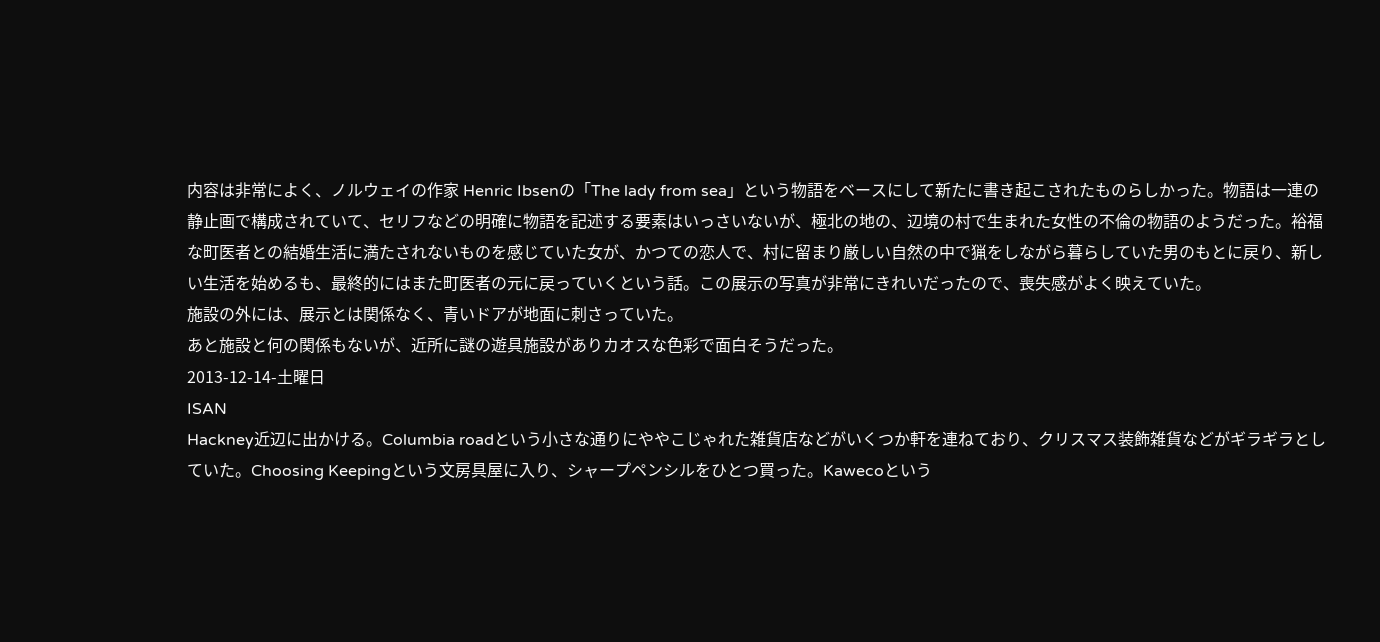内容は非常によく、ノルウェイの作家 Henric Ibsenの「The lady from sea」という物語をベースにして新たに書き起こされたものらしかった。物語は一連の静止画で構成されていて、セリフなどの明確に物語を記述する要素はいっさいないが、極北の地の、辺境の村で生まれた女性の不倫の物語のようだった。裕福な町医者との結婚生活に満たされないものを感じていた女が、かつての恋人で、村に留まり厳しい自然の中で猟をしながら暮らしていた男のもとに戻り、新しい生活を始めるも、最終的にはまた町医者の元に戻っていくという話。この展示の写真が非常にきれいだったので、喪失感がよく映えていた。
施設の外には、展示とは関係なく、青いドアが地面に刺さっていた。
あと施設と何の関係もないが、近所に謎の遊具施設がありカオスな色彩で面白そうだった。
2013-12-14-土曜日
ISAN
Hackney近辺に出かける。Columbia roadという小さな通りにややこじゃれた雑貨店などがいくつか軒を連ねており、クリスマス装飾雑貨などがギラギラとしていた。Choosing Keepingという文房具屋に入り、シャープペンシルをひとつ買った。Kawecoという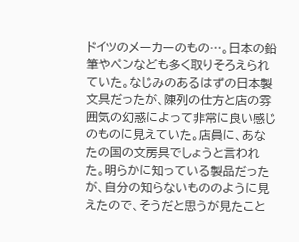ドイツのメーカーのもの…。日本の鉛筆やペンなども多く取りそろえられていた。なじみのあるはずの日本製文具だったが、陳列の仕方と店の雰囲気の幻惑によって非常に良い感じのものに見えていた。店員に、あなたの国の文房具でしょうと言われた。明らかに知っている製品だったが、自分の知らないもののように見えたので、そうだと思うが見たこと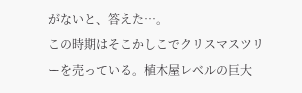がないと、答えた…。
この時期はそこかしこでクリスマスツリーを売っている。植木屋レベルの巨大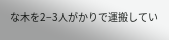な木を2−3人がかりで運搬してい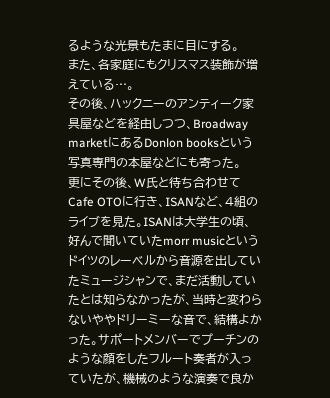るような光景もたまに目にする。
また、各家庭にもクリスマス装飾が増えている…。
その後、ハックニーのアンティーク家具屋などを経由しつつ、Broadway marketにあるDonlon booksという写真専門の本屋などにも寄った。
更にその後、W氏と待ち合わせてCafe OTOに行き、ISANなど、4組のライブを見た。ISANは大学生の頃、好んで聞いていたmorr musicというドイツのレーベルから音源を出していたミュージシャンで、まだ活動していたとは知らなかったが、当時と変わらないややドリーミーな音で、結構よかった。サポートメンバーでプーチンのような顔をしたフルート奏者が入っていたが、機械のような演奏で良か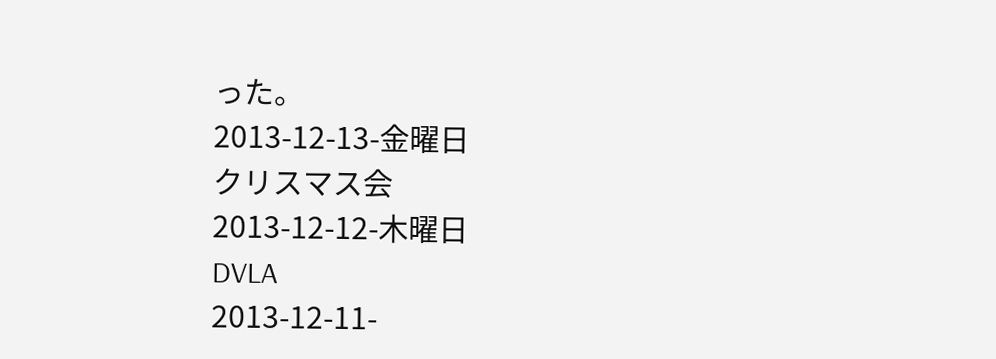った。
2013-12-13-金曜日
クリスマス会
2013-12-12-木曜日
DVLA
2013-12-11-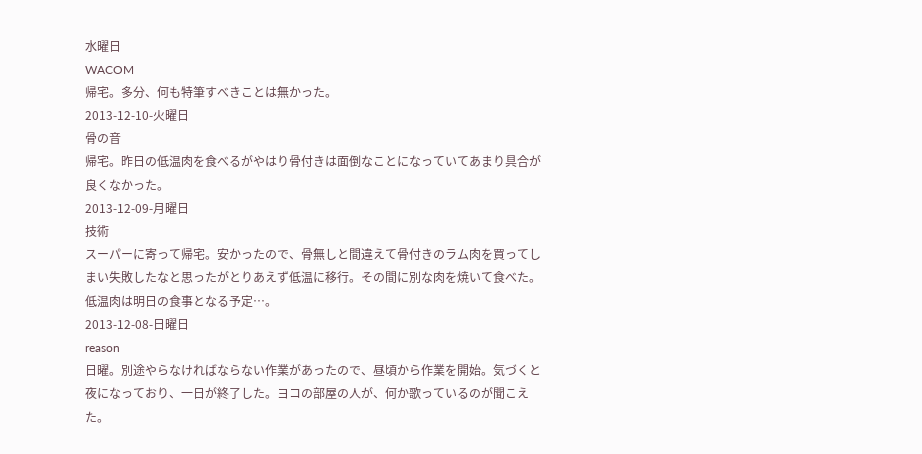水曜日
WACOM
帰宅。多分、何も特筆すべきことは無かった。
2013-12-10-火曜日
骨の音
帰宅。昨日の低温肉を食べるがやはり骨付きは面倒なことになっていてあまり具合が良くなかった。
2013-12-09-月曜日
技術
スーパーに寄って帰宅。安かったので、骨無しと間違えて骨付きのラム肉を買ってしまい失敗したなと思ったがとりあえず低温に移行。その間に別な肉を焼いて食べた。低温肉は明日の食事となる予定…。
2013-12-08-日曜日
reason
日曜。別途やらなければならない作業があったので、昼頃から作業を開始。気づくと夜になっており、一日が終了した。ヨコの部屋の人が、何か歌っているのが聞こえた。